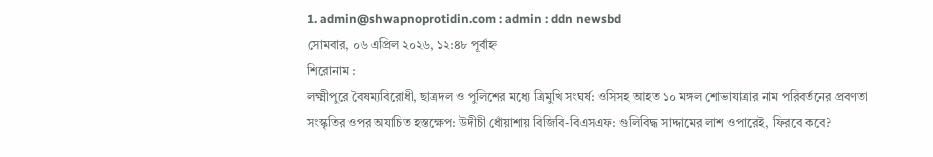1. admin@shwapnoprotidin.com : admin : ddn newsbd
সোমবার, ০৬ এপ্রিল ২০২৬, ১২:৪৮ পূর্বাহ্ন
শিরোনাম :
লক্ষ্মীপুরে বৈষম্যবিরোধী, ছাত্রদল ও পুলিশের মধ্যে ত্রিমুখি সংঘর্ষ: ওসিসহ আহত ১০ মঙ্গল শোভাযাত্রার নাম পরিবর্তনের প্রবণতা সংস্কৃতির ওপর অযাচিত হস্তক্ষেপ: উদীচী ধোঁয়াশায় বিজিবি-বিএসএফ: গুলিবিদ্ধ সাদ্দামের লাশ ওপারেই, ফিরবে কবে?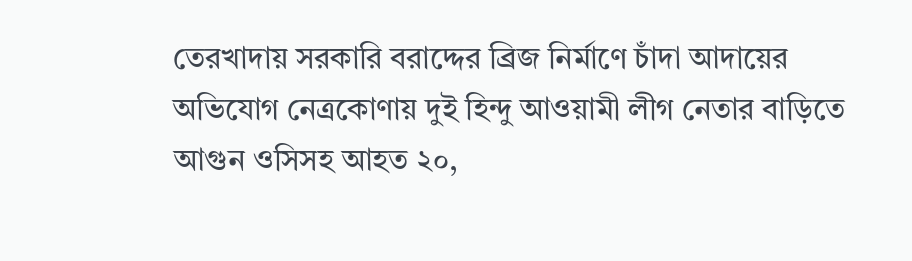তেরখাদায় সরকারি বরাদ্দের ব্রিজ নির্মাণে চাঁদা আদায়ের অভিযোগ নেত্রকোণায় দুই হিন্দু আওয়ামী লীগ নেতার বাড়িতে আগুন ওসিসহ আহত ২০,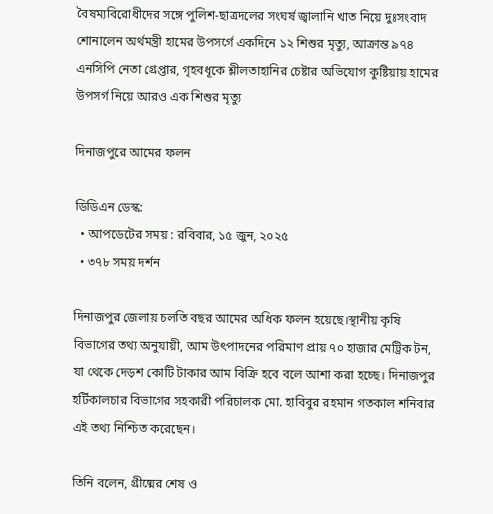বৈষম্যবিরোধীদের সঙ্গে পুলিশ-ছাত্রদলের সংঘর্ষ জ্বালানি খাত নিয়ে দুঃসংবাদ শোনালেন অর্থমন্ত্রী হামের উপসর্গে একদিনে ১২ শিশুর মৃত্যু, আক্রান্ত ৯৭৪ এনসিপি নেতা গ্রেপ্তার, গৃহবধূকে শ্লীলতাহানির চেষ্টার অভিযোগ কুষ্টিয়ায় হামের উপসর্গ নিয়ে আরও এক শিশুর মৃত্যু

দিনাজপুরে আমের ফলন

ডিডিএন ডেস্ক:
  • আপডেটের সময় : রবিবার, ১৫ জুন, ২০২৫
  • ৩৭৮ সময় দর্শন

দিনাজপুর জেলায় চলতি বছর আমের অধিক ফলন হয়েছে।স্থানীয় কৃষি বিভাগের তথ্য অনুযায়ী, আম উৎপাদনের পরিমাণ প্রায় ৭০ হাজার মেট্রিক টন, যা থেকে দেড়শ কোটি টাকার আম বিক্রি হবে বলে আশা করা হচ্ছে। দিনাজপুর হর্টিকালচার বিভাগের সহকারী পরিচালক মো. হাবিবুর রহমান গতকাল শনিবার এই তথ্য নিশ্চিত করেছেন।

তিনি বলেন, গ্রীষ্মের শেষ ও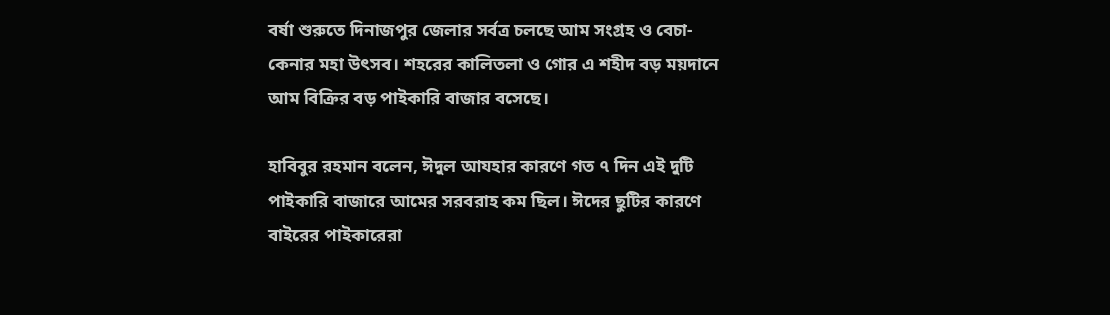বর্ষা শুরুতে দিনাজপুর জেলার সর্বত্র চলছে আম সংগ্রহ ও বেচা-কেনার মহা উৎসব। শহরের কালিতলা ও গোর এ শহীদ বড় ময়দানে আম বিক্রির বড় পাইকারি বাজার বসেছে।

হাবিবুর রহমান বলেন, ঈদুল আযহার কারণে গত ৭ দিন এই দুটি পাইকারি বাজারে আমের সরবরাহ কম ছিল। ঈদের ছুটির কারণে বাইরের পাইকারেরা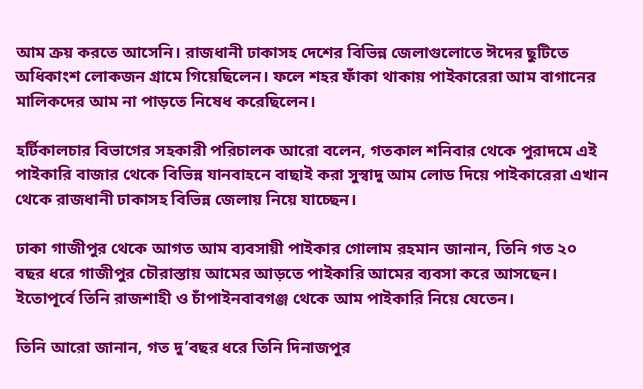আম ক্রয় করতে আসেনি। রাজধানী ঢাকাসহ দেশের বিভিন্ন জেলাগুলোতে ঈদের ছুটিতে অধিকাংশ লোকজন গ্রামে গিয়েছিলেন। ফলে শহর ফাঁকা থাকায় পাইকারেরা আম বাগানের মালিকদের আম না পাড়তে নিষেধ করেছিলেন।

হর্টিকালচার বিভাগের সহকারী পরিচালক আরো বলেন, গতকাল শনিবার থেকে পুরাদমে এই পাইকারি বাজার থেকে বিভিন্ন যানবাহনে বাছাই করা সুস্বাদু আম লোড দিয়ে পাইকারেরা এখান থেকে রাজধানী ঢাকাসহ বিভিন্ন জেলায় নিয়ে যাচ্ছেন।

ঢাকা গাজীপুর থেকে আগত আম ব্যবসায়ী পাইকার গোলাম রহমান জানান, তিনি গত ২০ বছর ধরে গাজীপুর চৌরাস্তায় আমের আড়তে পাইকারি আমের ব্যবসা করে আসছেন। ইতোপূর্বে তিনি রাজশাহী ও চাঁপাইনবাবগঞ্জ থেকে আম পাইকারি নিয়ে যেতেন।

তিনি আরো জানান, গত দু’বছর ধরে তিনি দিনাজপুর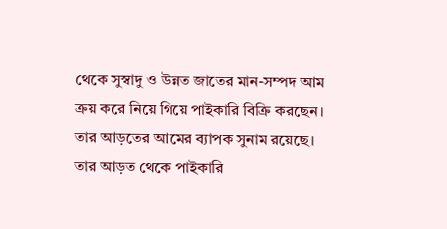থেকে সুস্বাদু ও উন্নত জাতের মান-সম্পদ আম ক্রয় করে নিয়ে গিয়ে পাইকারি বিক্রি করছেন। তার আড়তের আমের ব্যাপক সুনাম রয়েছে। তার আড়ত থেকে পাইকারি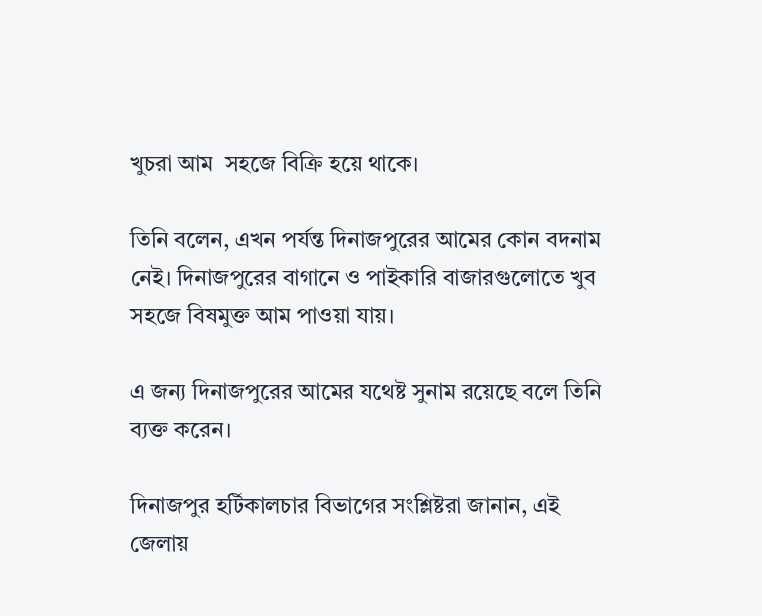খুচরা আম  সহজে বিক্রি হয়ে থাকে।

তিনি বলেন, এখন পর্যন্ত দিনাজপুরের আমের কোন বদনাম নেই। দিনাজপুরের বাগানে ও পাইকারি বাজারগুলোতে খুব সহজে বিষমুক্ত আম পাওয়া যায়।

এ জন্য দিনাজপুরের আমের যথেষ্ট সুনাম রয়েছে বলে তিনি ব্যক্ত করেন।

দিনাজপুর হর্টিকালচার বিভাগের সংশ্লিষ্টরা জানান, এই জেলায়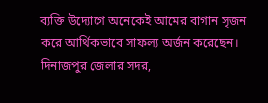ব্যক্তি উদ্যোগে অনেকেই আমের বাগান সৃজন করে আর্থিকভাবে সাফল্য অর্জন করেছেন। দিনাজপুর জেলার সদর,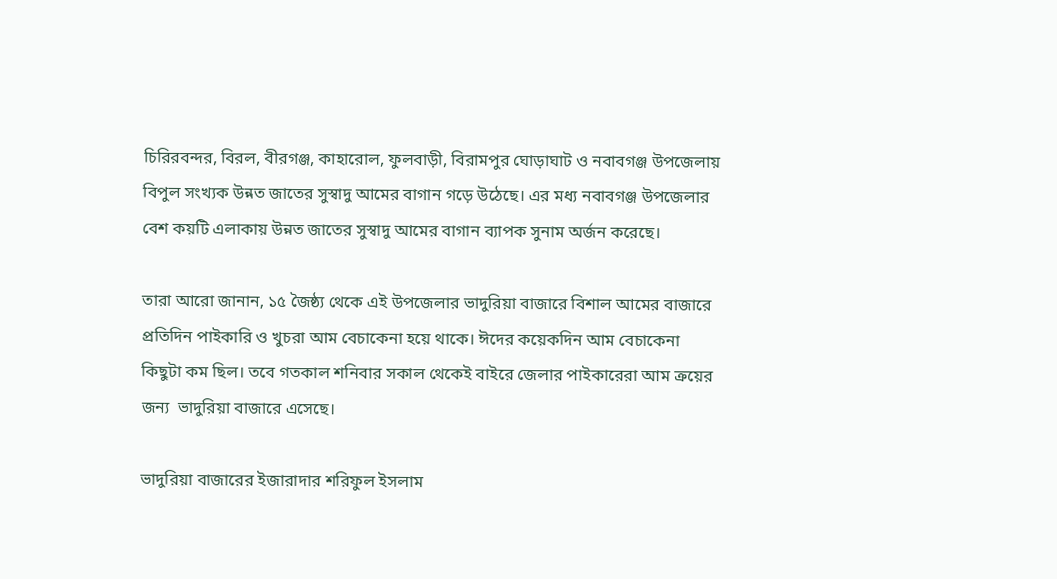চিরিরবন্দর, বিরল, বীরগঞ্জ, কাহারোল, ফুলবাড়ী, বিরামপুর ঘোড়াঘাট ও নবাবগঞ্জ উপজেলায় বিপুল সংখ্যক উন্নত জাতের সুস্বাদু আমের বাগান গড়ে উঠেছে। এর মধ্য নবাবগঞ্জ উপজেলার বেশ কয়টি এলাকায় উন্নত জাতের সুস্বাদু আমের বাগান ব্যাপক সুনাম অর্জন করেছে।

তারা আরো জানান, ১৫ জৈষ্ঠ্য থেকে এই উপজেলার ভাদুরিয়া বাজারে বিশাল আমের বাজারে প্রতিদিন পাইকারি ও খুচরা আম বেচাকেনা হয়ে থাকে। ঈদের কয়েকদিন আম বেচাকেনা কিছুটা কম ছিল। তবে গতকাল শনিবার সকাল থেকেই বাইরে জেলার পাইকারেরা আম ক্রয়ের জন্য  ভাদুরিয়া বাজারে এসেছে।

ভাদুরিয়া বাজারের ইজারাদার শরিফুল ইসলাম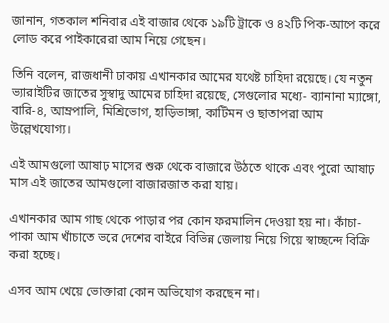জানান, গতকাল শনিবার এই বাজার থেকে ১৯টি ট্রাকে ও ৪২টি পিক-আপে করে লোড করে পাইকারেরা আম নিয়ে গেছেন।

তিনি বলেন, রাজধানী ঢাকায় এখানকার আমের যথেষ্ট চাহিদা রয়েছে। যে নতুন ভ্যারাইটির জাতের সুস্বাদু আমের চাহিদা রয়েছে, সেগুলোর মধ্যে- ব্যানানা ম্যাঙ্গো, বারি-৪, আম্রপালি, মিশ্রিভোগ, হাড়িভাঙ্গা, কাটিমন ও ছাতাপরা আম উল্লেখযোগ্য।

এই আমগুলো আষাঢ় মাসের শুরু থেকে বাজারে উঠতে থাকে এবং পুরো আষাঢ় মাস এই জাতের আমগুলো বাজারজাত করা যায়।

এখানকার আম গাছ থেকে পাড়ার পর কোন ফরমালিন দেওয়া হয় না। কাঁচা-পাকা আম খাঁচাতে ভরে দেশের বাইরে বিভিন্ন জেলায় নিয়ে গিয়ে স্বাচ্ছন্দে বিক্রি করা হচ্ছে।

এসব আম খেয়ে ভোক্তারা কোন অভিযোগ করছেন না।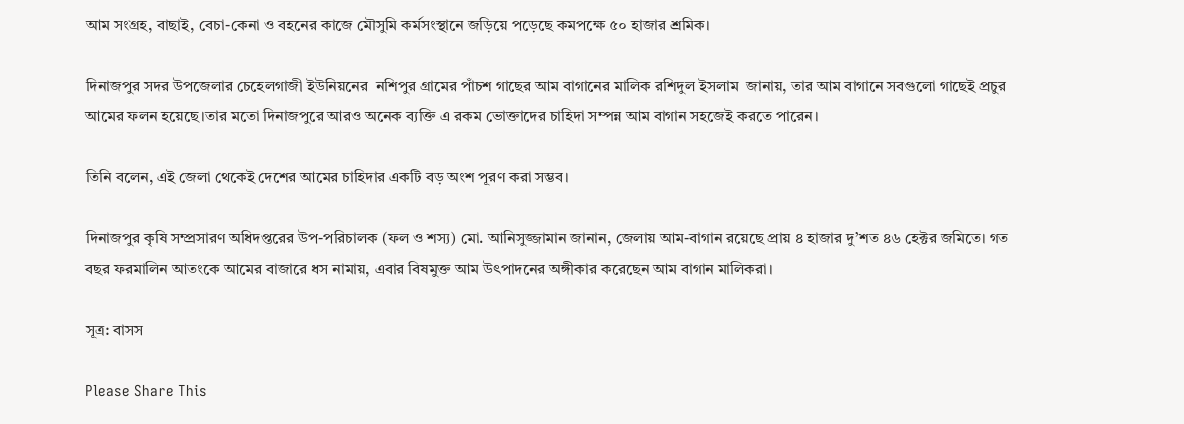আম সংগ্রহ, বাছাই, বেচা-কেনা ও বহনের কাজে মৌসুমি কর্মসংস্থানে জড়িয়ে পড়েছে কমপক্ষে ৫০ হাজার শ্রমিক।

দিনাজপুর সদর উপজেলার চেহেলগাজী ইউনিয়নের  নশিপুর গ্রামের পাঁচশ গাছের আম বাগানের মালিক রশিদুল ইসলাম  জানায়, তার আম বাগানে সবগুলো গাছেই প্রচুর আমের ফলন হয়েছে।তার মতো দিনাজপুরে আরও অনেক ব্যক্তি এ রকম ভোক্তাদের চাহিদা সম্পন্ন আম বাগান সহজেই করতে পারেন।

তিনি বলেন, এই জেলা থেকেই দেশের আমের চাহিদার একটি বড় অংশ পূরণ করা সম্ভব।

দিনাজপুর কৃষি সম্প্রসারণ অধিদপ্তরের উপ-পরিচালক (ফল ও শস্য) মো. আনিসুজ্জামান জানান, জেলায় আম-বাগান রয়েছে প্রায় ৪ হাজার দু’শত ৪৬ হেক্টর জমিতে। গত বছর ফরমালিন আতংকে আমের বাজারে ধস নামায়, এবার বিষমুক্ত আম উৎপাদনের অঙ্গীকার করেছেন আম বাগান মালিকরা।

সূত্র: বাসস

Please Share This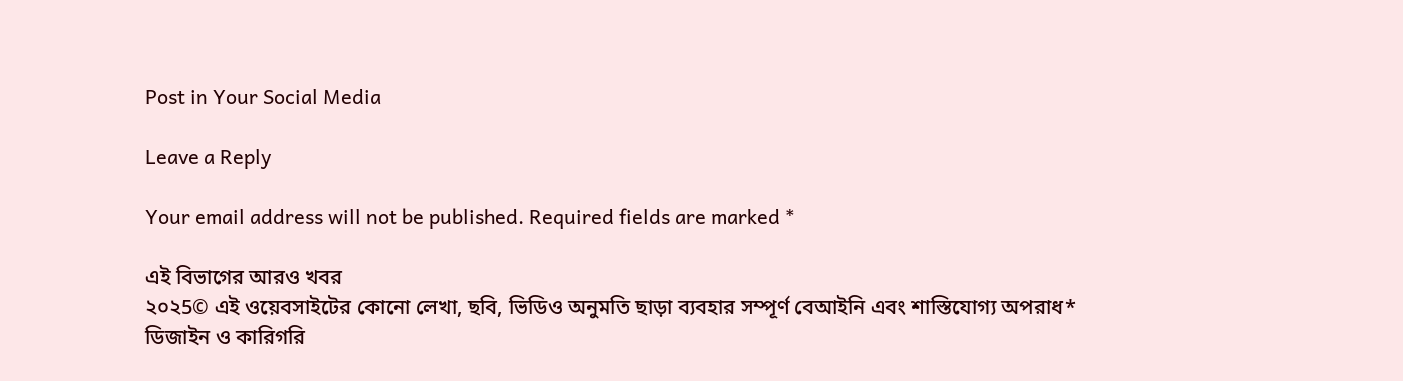Post in Your Social Media

Leave a Reply

Your email address will not be published. Required fields are marked *

এই বিভাগের আরও খবর
২০২5© এই ওয়েবসাইটের কোনো লেখা, ছবি, ভিডিও অনুমতি ছাড়া ব্যবহার সম্পূর্ণ বেআইনি এবং শাস্তিযোগ্য অপরাধ*
ডিজাইন ও কারিগরি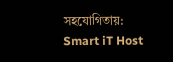সহযোগিতায়: Smart iT Host